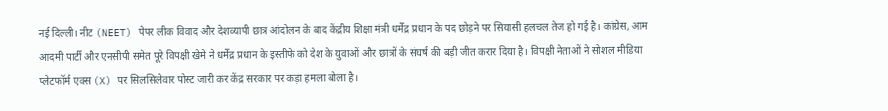नई दिल्ली। नीट (NEET) पेपर लीक विवाद और देशव्यापी छात्र आंदोलन के बाद केंद्रीय शिक्षा मंत्री धर्मेंद्र प्रधान के पद छोड़ने पर सियासी हलचल तेज हो गई है। कांग्रेस, आम आदमी पार्टी और एनसीपी समेत पूरे विपक्षी खेमे ने धर्मेंद्र प्रधान के इस्तीफे को देश के युवाओं और छात्रों के संघर्ष की बड़ी जीत करार दिया है। विपक्षी नेताओं ने सोशल मीडिया प्लेटफॉर्म एक्स (X) पर सिलसिलेवार पोस्ट जारी कर केंद्र सरकार पर कड़ा हमला बोला है।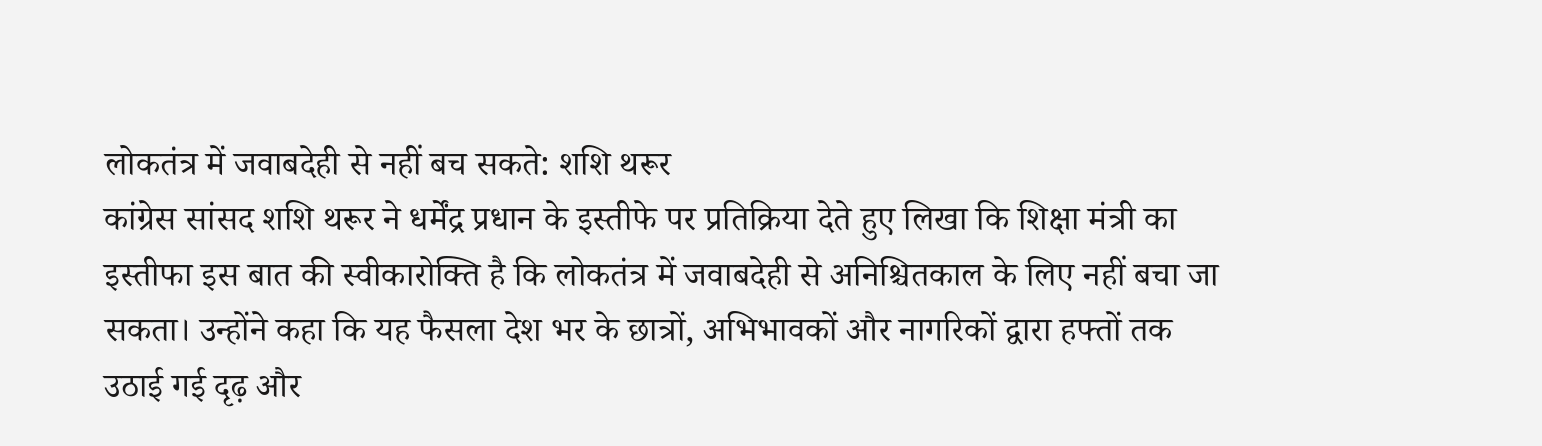लोकतंत्र में जवाबदेही से नहीं बच सकते: शशि थरूर
कांग्रेस सांसद शशि थरूर ने धर्मेंद्र प्रधान के इस्तीफे पर प्रतिक्रिया देते हुए लिखा कि शिक्षा मंत्री का इस्तीफा इस बात की स्वीकारोक्ति है कि लोकतंत्र में जवाबदेही से अनिश्चितकाल के लिए नहीं बचा जा सकता। उन्होंने कहा कि यह फैसला देश भर के छात्रों, अभिभावकों और नागरिकों द्वारा हफ्तों तक उठाई गई दृढ़ और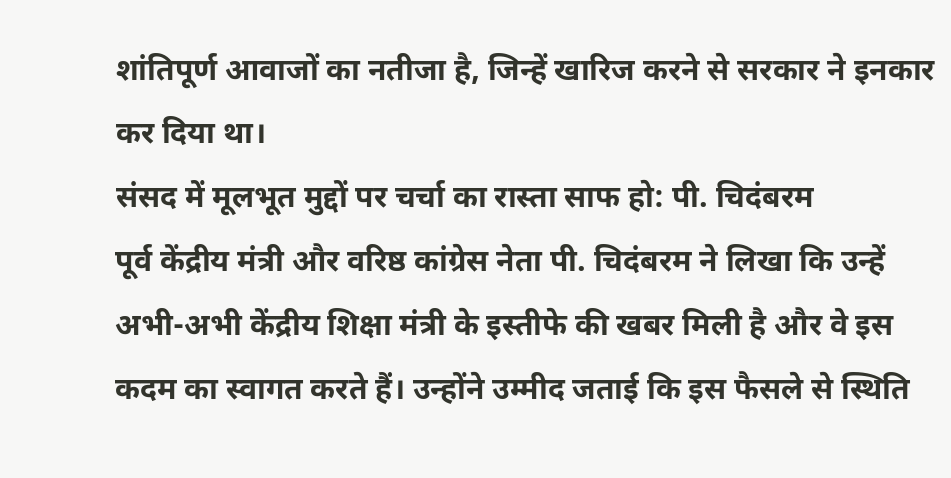शांतिपूर्ण आवाजों का नतीजा है, जिन्हें खारिज करने से सरकार ने इनकार कर दिया था।
संसद में मूलभूत मुद्दों पर चर्चा का रास्ता साफ हो: पी. चिदंबरम
पूर्व केंद्रीय मंत्री और वरिष्ठ कांग्रेस नेता पी. चिदंबरम ने लिखा कि उन्हें अभी-अभी केंद्रीय शिक्षा मंत्री के इस्तीफे की खबर मिली है और वे इस कदम का स्वागत करते हैं। उन्होंने उम्मीद जताई कि इस फैसले से स्थिति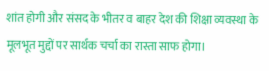शांत होगी और संसद के भीतर व बाहर देश की शिक्षा व्यवस्था के मूलभूत मुद्दों पर सार्थक चर्चा का रास्ता साफ होगा।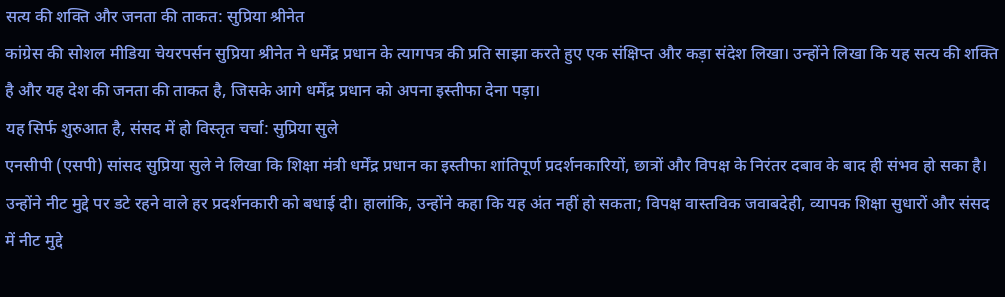सत्य की शक्ति और जनता की ताकत: सुप्रिया श्रीनेत
कांग्रेस की सोशल मीडिया चेयरपर्सन सुप्रिया श्रीनेत ने धर्मेंद्र प्रधान के त्यागपत्र की प्रति साझा करते हुए एक संक्षिप्त और कड़ा संदेश लिखा। उन्होंने लिखा कि यह सत्य की शक्ति है और यह देश की जनता की ताकत है, जिसके आगे धर्मेंद्र प्रधान को अपना इस्तीफा देना पड़ा।
यह सिर्फ शुरुआत है, संसद में हो विस्तृत चर्चा: सुप्रिया सुले
एनसीपी (एसपी) सांसद सुप्रिया सुले ने लिखा कि शिक्षा मंत्री धर्मेंद्र प्रधान का इस्तीफा शांतिपूर्ण प्रदर्शनकारियों, छात्रों और विपक्ष के निरंतर दबाव के बाद ही संभव हो सका है। उन्होंने नीट मुद्दे पर डटे रहने वाले हर प्रदर्शनकारी को बधाई दी। हालांकि, उन्होंने कहा कि यह अंत नहीं हो सकता; विपक्ष वास्तविक जवाबदेही, व्यापक शिक्षा सुधारों और संसद में नीट मुद्दे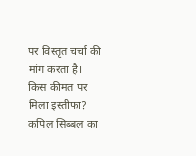पर विस्तृत चर्चा की मांग करता है।
किस कीमत पर मिला इस्तीफा? कपिल सिब्बल का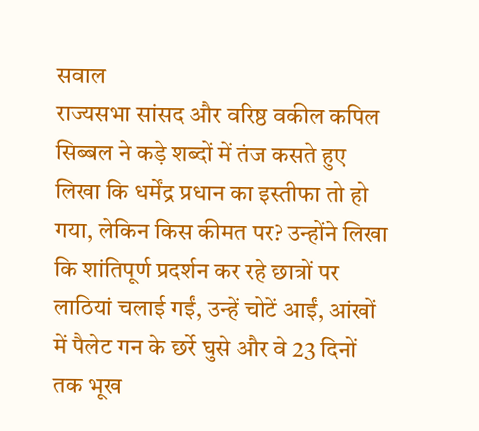सवाल
राज्यसभा सांसद और वरिष्ठ वकील कपिल सिब्बल ने कड़े शब्दों में तंज कसते हुए लिखा कि धर्मेंद्र प्रधान का इस्तीफा तो हो गया, लेकिन किस कीमत पर? उन्होंने लिखा कि शांतिपूर्ण प्रदर्शन कर रहे छात्रों पर लाठियां चलाई गईं, उन्हें चोटें आईं, आंखों में पैलेट गन के छर्रे घुसे और वे 23 दिनों तक भूख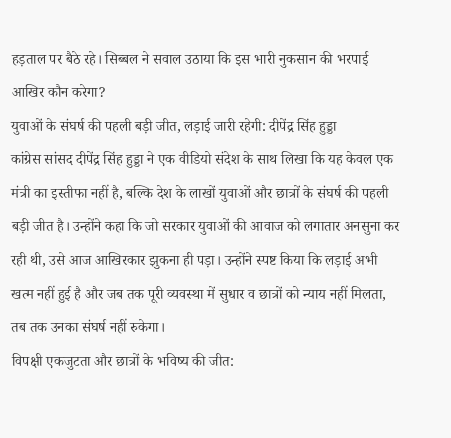हड़ताल पर बैठे रहे। सिब्बल ने सवाल उठाया कि इस भारी नुकसान की भरपाई आखिर कौन करेगा?
युवाओं के संघर्ष की पहली बड़ी जीत, लड़ाई जारी रहेगी: दीपेंद्र सिंह हुड्डा
कांग्रेस सांसद दीपेंद्र सिंह हुड्डा ने एक वीडियो संदेश के साथ लिखा कि यह केवल एक मंत्री का इस्तीफा नहीं है, बल्कि देश के लाखों युवाओं और छात्रों के संघर्ष की पहली बड़ी जीत है। उन्होंने कहा कि जो सरकार युवाओं की आवाज को लगातार अनसुना कर रही थी, उसे आज आखिरकार झुकना ही पड़ा। उन्होंने स्पष्ट किया कि लड़ाई अभी खत्म नहीं हुई है और जब तक पूरी व्यवस्था में सुधार व छात्रों को न्याय नहीं मिलता, तब तक उनका संघर्ष नहीं रुकेगा।
विपक्षी एकजुटता और छात्रों के भविष्य की जीत: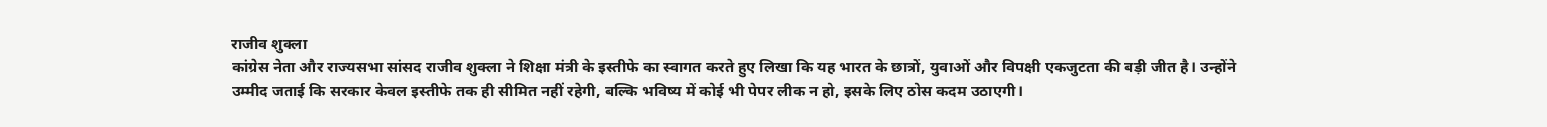राजीव शुक्ला
कांग्रेस नेता और राज्यसभा सांसद राजीव शुक्ला ने शिक्षा मंत्री के इस्तीफे का स्वागत करते हुए लिखा कि यह भारत के छात्रों, युवाओं और विपक्षी एकजुटता की बड़ी जीत है। उन्होंने उम्मीद जताई कि सरकार केवल इस्तीफे तक ही सीमित नहीं रहेगी, बल्कि भविष्य में कोई भी पेपर लीक न हो, इसके लिए ठोस कदम उठाएगी।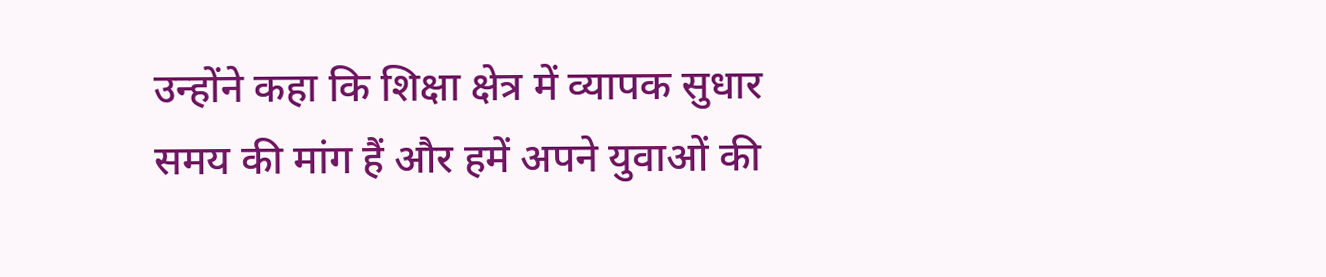उन्होंने कहा कि शिक्षा क्षेत्र में व्यापक सुधार समय की मांग हैं और हमें अपने युवाओं की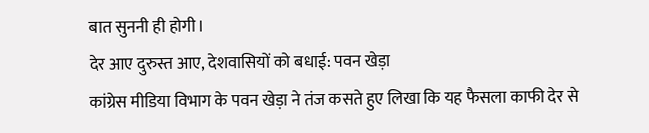बात सुननी ही होगी।
देर आए दुरुस्त आए, देशवासियों को बधाई: पवन खेड़ा
कांग्रेस मीडिया विभाग के पवन खेड़ा ने तंज कसते हुए लिखा कि यह फैसला काफी देर से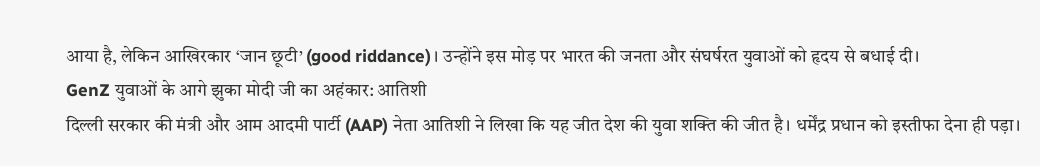आया है, लेकिन आखिरकार ‘जान छूटी’ (good riddance)। उन्होंने इस मोड़ पर भारत की जनता और संघर्षरत युवाओं को हृदय से बधाई दी।
GenZ युवाओं के आगे झुका मोदी जी का अहंकार: आतिशी
दिल्ली सरकार की मंत्री और आम आदमी पार्टी (AAP) नेता आतिशी ने लिखा कि यह जीत देश की युवा शक्ति की जीत है। धर्मेंद्र प्रधान को इस्तीफा देना ही पड़ा।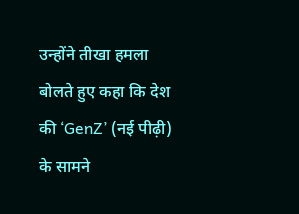उन्होंने तीखा हमला बोलते हुए कहा कि देश की ‘GenZ’ (नई पीढ़ी) के सामने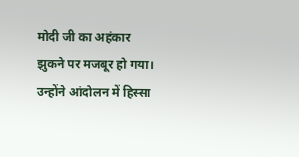मोदी जी का अहंकार झुकने पर मजबूर हो गया। उन्होंने आंदोलन में हिस्सा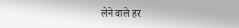लेने वाले हर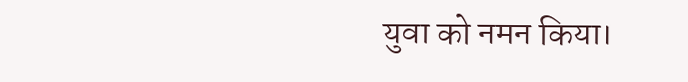युवा को नमन किया।